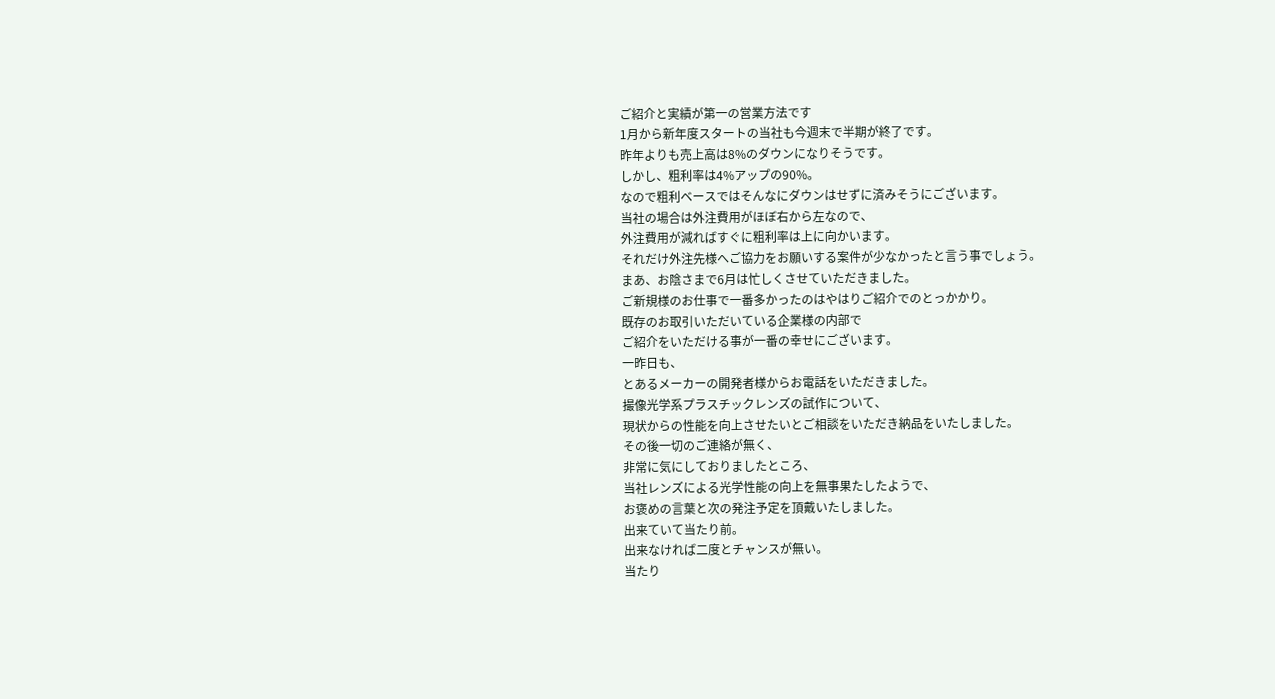ご紹介と実績が第一の営業方法です
1月から新年度スタートの当社も今週末で半期が終了です。
昨年よりも売上高は8%のダウンになりそうです。
しかし、粗利率は4%アップの90%。
なので粗利ベースではそんなにダウンはせずに済みそうにございます。
当社の場合は外注費用がほぼ右から左なので、
外注費用が減ればすぐに粗利率は上に向かいます。
それだけ外注先様へご協力をお願いする案件が少なかったと言う事でしょう。
まあ、お陰さまで6月は忙しくさせていただきました。
ご新規様のお仕事で一番多かったのはやはりご紹介でのとっかかり。
既存のお取引いただいている企業様の内部で
ご紹介をいただける事が一番の幸せにございます。
一昨日も、
とあるメーカーの開発者様からお電話をいただきました。
撮像光学系プラスチックレンズの試作について、
現状からの性能を向上させたいとご相談をいただき納品をいたしました。
その後一切のご連絡が無く、
非常に気にしておりましたところ、
当社レンズによる光学性能の向上を無事果たしたようで、
お褒めの言葉と次の発注予定を頂戴いたしました。
出来ていて当たり前。
出来なければ二度とチャンスが無い。
当たり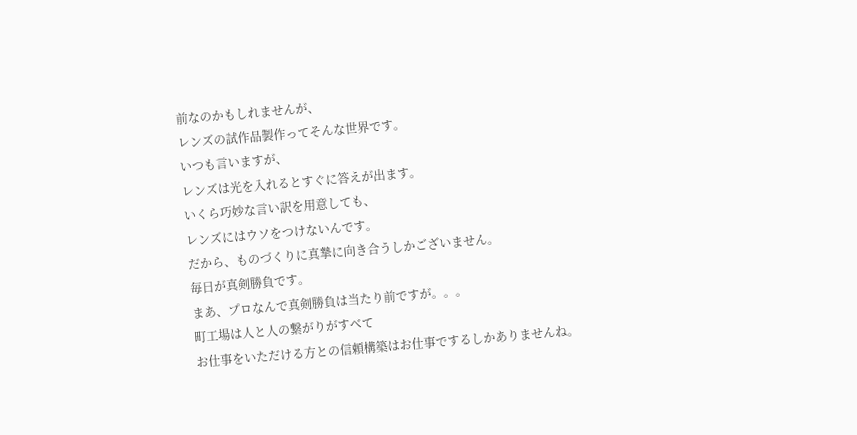前なのかもしれませんが、
レンズの試作品製作ってそんな世界です。
いつも言いますが、
レンズは光を入れるとすぐに答えが出ます。
いくら巧妙な言い訳を用意しても、
レンズにはウソをつけないんです。
だから、ものづくりに真摯に向き合うしかございません。
毎日が真剣勝負です。
まあ、プロなんで真剣勝負は当たり前ですが。。。
町工場は人と人の繋がりがすべて
お仕事をいただける方との信頼構築はお仕事でするしかありませんね。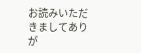お読みいただきましてありが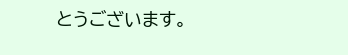とうございます。